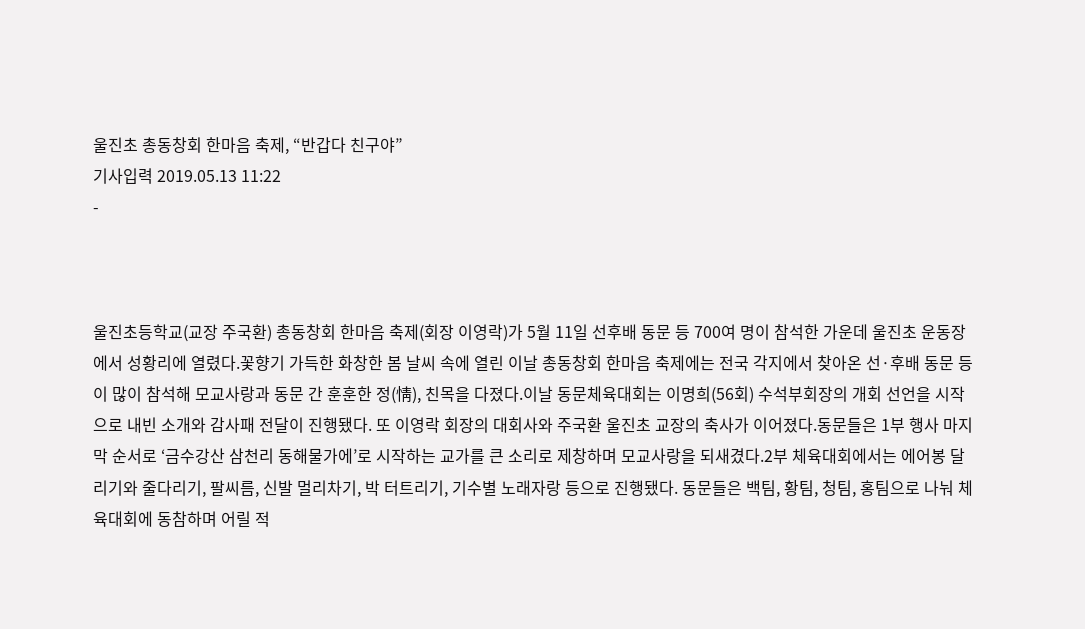울진초 총동창회 한마음 축제, “반갑다 친구야”
기사입력 2019.05.13 11:22
-



울진초등학교(교장 주국환) 총동창회 한마음 축제(회장 이영락)가 5월 11일 선후배 동문 등 700여 명이 참석한 가운데 울진초 운동장에서 성황리에 열렸다.꽃향기 가득한 화창한 봄 날씨 속에 열린 이날 총동창회 한마음 축제에는 전국 각지에서 찾아온 선·후배 동문 등이 많이 참석해 모교사랑과 동문 간 훈훈한 정(情), 친목을 다졌다.이날 동문체육대회는 이명희(56회) 수석부회장의 개회 선언을 시작으로 내빈 소개와 감사패 전달이 진행됐다. 또 이영락 회장의 대회사와 주국환 울진초 교장의 축사가 이어졌다.동문들은 1부 행사 마지막 순서로 ‘금수강산 삼천리 동해물가에’로 시작하는 교가를 큰 소리로 제창하며 모교사랑을 되새겼다.2부 체육대회에서는 에어봉 달리기와 줄다리기, 팔씨름, 신발 멀리차기, 박 터트리기, 기수별 노래자랑 등으로 진행됐다. 동문들은 백팀, 황팀, 청팀, 홍팀으로 나눠 체육대회에 동참하며 어릴 적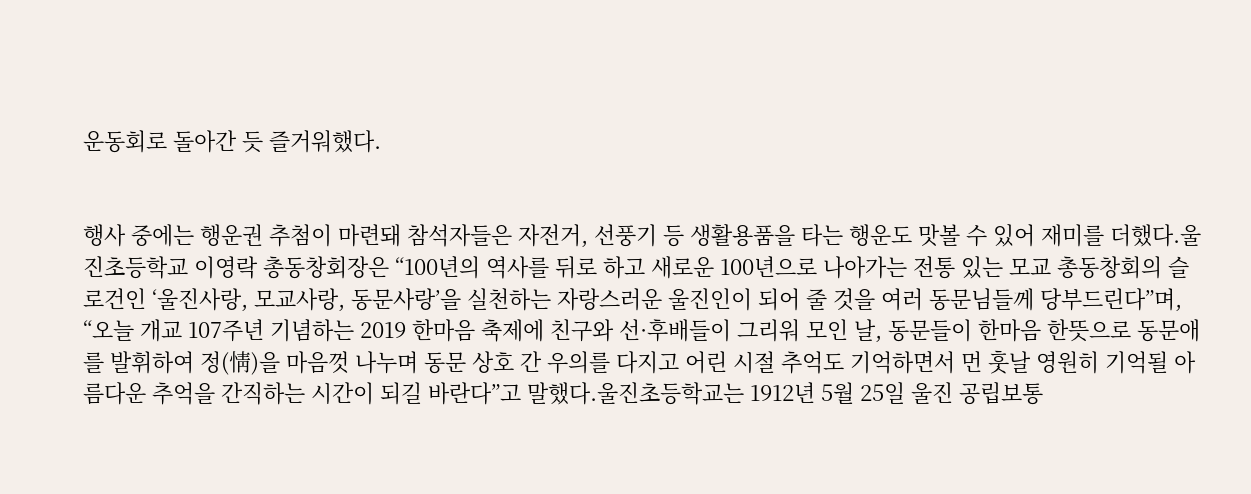운동회로 돌아간 듯 즐거워했다.


행사 중에는 행운권 추첨이 마련돼 참석자들은 자전거, 선풍기 등 생활용품을 타는 행운도 맛볼 수 있어 재미를 더했다.울진초등학교 이영락 총동창회장은 “100년의 역사를 뒤로 하고 새로운 100년으로 나아가는 전통 있는 모교 총동창회의 슬로건인 ‘울진사랑, 모교사랑, 동문사랑’을 실천하는 자랑스러운 울진인이 되어 줄 것을 여러 동문님들께 당부드린다”며, “오늘 개교 107주년 기념하는 2019 한마음 축제에 친구와 선·후배들이 그리워 모인 날, 동문들이 한마음 한뜻으로 동문애를 발휘하여 정(情)을 마음껏 나누며 동문 상호 간 우의를 다지고 어린 시절 추억도 기억하면서 먼 훗날 영원히 기억될 아름다운 추억을 간직하는 시간이 되길 바란다”고 말했다.울진초등학교는 1912년 5월 25일 울진 공립보통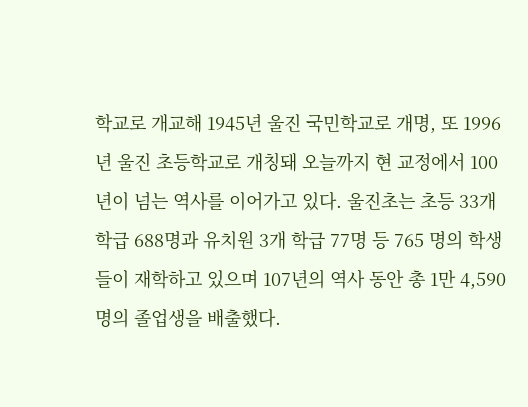학교로 개교해 1945년 울진 국민학교로 개명, 또 1996년 울진 초등학교로 개칭돼 오늘까지 현 교정에서 100년이 넘는 역사를 이어가고 있다. 울진초는 초등 33개 학급 688명과 유치원 3개 학급 77명 등 765 명의 학생들이 재학하고 있으며 107년의 역사 동안 총 1만 4,590명의 졸업생을 배출했다.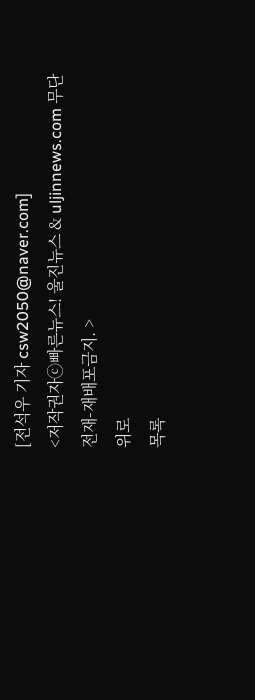[전석우 기자 csw2050@naver.com]
<저작권자ⓒ빠른뉴스! 울진뉴스 & uljinnews.com 무단전재-재배포금지. >
위로
목록